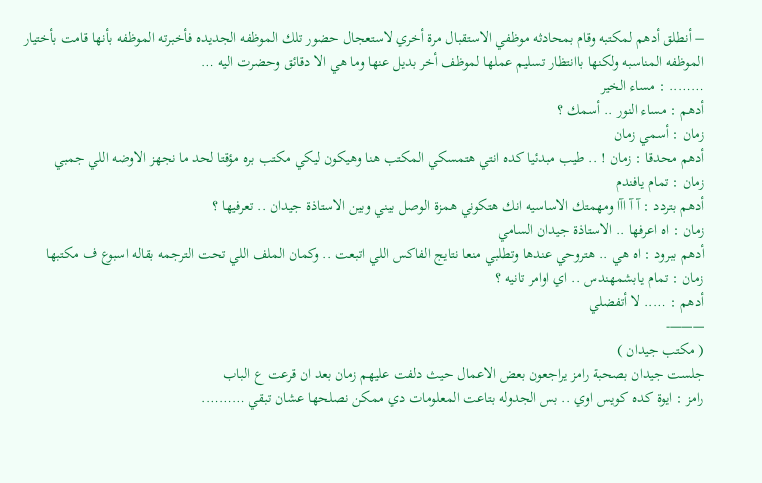– أنطلق أدهم لمكتبه وقام بمحادثه موظفي الاستقبال مرة أخري لاستعجال حضور تلك الموظفه الجديده فأخبرته الموظفه بأنها قامت بأختيار الموظفه المناسبه ولكنها باانتظار تسليم عملها لموظف أخر بديل عنها وما هي الا دقائق وحضرت اليه …
…….. : مساء الخير
أدهم : مساء النور .. أسمك ؟
زمان : أسمي زمان
أدهم محدقا : زمان ! .. طيب مبدئيا كده انتي هتمسكي المكتب هنا وهيكون ليكي مكتب بره مؤقتا لحد ما نجهز الاوضه اللي جمبي
زمان : تمام يافندم
أدهم بتردد : آ آ اآا ومهمتك الاساسيه انك هتكوني همزة الوصل بيني وبين الاستاذة جيدان .. تعرفيها ؟
زمان : اه اعرفها .. الاستاذة جيدان السامي
أدهم ببرود : اه هي .. هتروحي عندها وتطلبي منعا نتايج الفاكس اللي اتبعت .. وكمان الملف اللي تحت الترجمه بقاله اسبوع ف مكتبها
زمان : تمام يابشمهندس .. اي اوامر تانيه ؟
أدهم : ….. لا أتفضلي
———-
( مكتب جيدان )
جلست جيدان بصحبة رامز يراجعون بعض الاعمال حيث دلفت عليهم زمان بعد ان قرعت ع الباب
رامز : ايوة كده كويس اوي .. بس الجدوله بتاعت المعلومات دي ممكن نصلحها عشان تبقي ……….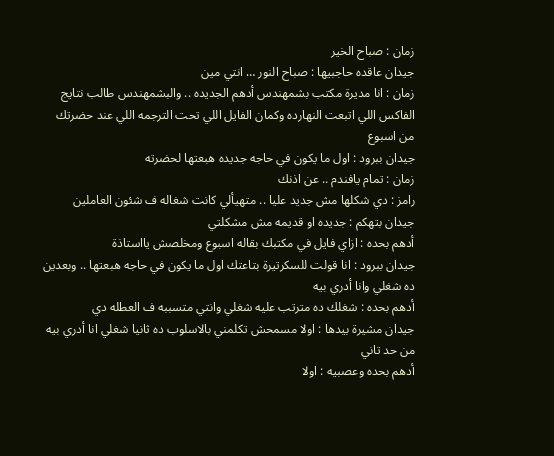زمان : صباح الخير
جيدان عاقده حاجبيها : صباح النور … انتي مين
زمان : انا مديرة مكتب بشمهندس أدهم الجديده .. والبشمهندس طالب نتايج الفاكس اللي اتبعت النهارده وكمان الفايل اللي تحت الترجمه اللي عند حضرتك من اسبوع
جيدان ببرود : اول ما يكون في حاجه جديده هبعتها لحضرته
زمان : تمام يافندم .. عن اذنك
رامز : دي شكلها مش جديد عليا .. متهيألي كانت شغاله ف شئون العاملين
جيدان بتهكم : جديده او قديمه مش مشكلتي
أدهم بحده : ازاي فايل في مكتبك بقاله اسبوع ومخلصش يااستاذة
جيدان ببرود : انا قولت للسكرتيرة بتاعتك اول ما يكون في حاجه هبعتها .. وبعدين ده شغلي وانا أدري بيه
أدهم بحده : شغلك ده مترتب عليه شغلي وانتي متسببه ف العطله دي
جيدان مشيرة بيدها : اولا مسمحش تكلمني بالاسلوب ده ثانيا شغلي انا أدري بيه من حد تاني
أدهم بحده وعصبيه : اولا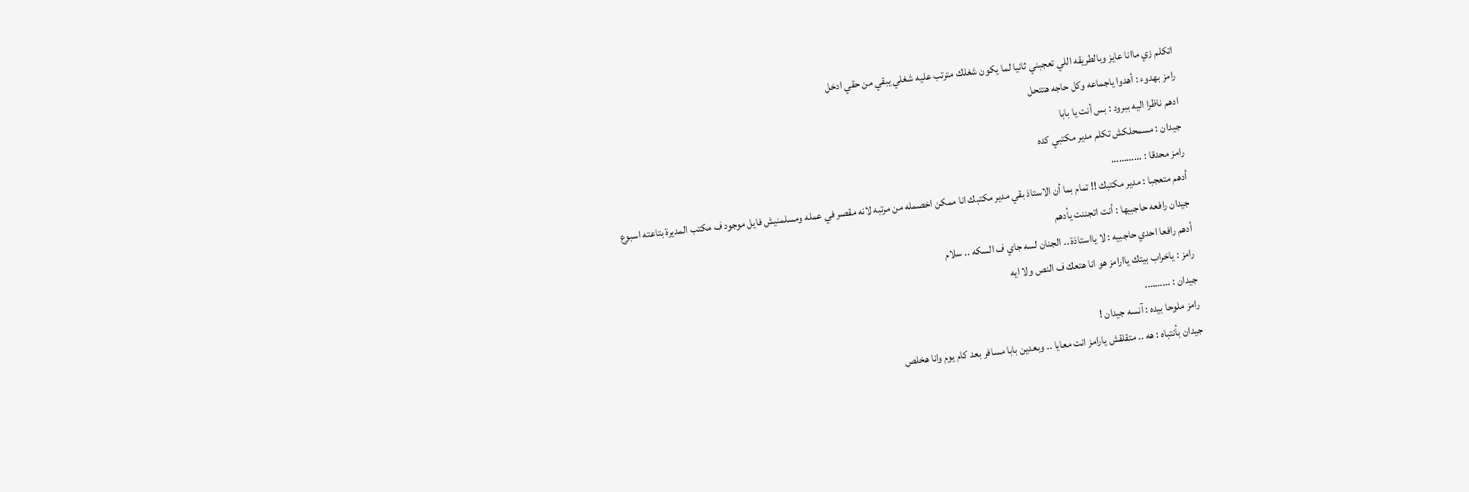اتكلم زي ماانا عايز وبالطريقه اللي تعجبني ثانيا لما يكون شغلك مترتب عليه شغلي يبقي من حقي ادخل
رامز بهدوء : أهدوا ياجماعه وكل حاجه هتتحل
ادهم ناظرا اليه ببرود : بس أنت يا بابا
جيدان : مسمحلكش تكلم مدير مكتبي كده
رامز محدقا : …………
أدهم متعجبا : مدير مكتبك !! تمام بما أن الاستاذ بقي مدير مكتبك انا ممكن اخصمله من مرتبه لانه مقصر في عمله ومسلمنيش فايل موجود ف مكتب المديرة بتاعته اسبوع
جيدان رافعه حاجبيها : أنت اتجننت يأدهم
أدهم رافعا احدي حاجبيه : لا يااستاذة .. الجنان لسه جاي ف السكه .. سلام
رامز : ياخراب بيتك ياارامز هو انا هتعك ف النص ولا ايه
جيدان : ……….
رامز ملوحا بيده : آنسه جيدان !
جيدان بأنتباه : هه .. متقلقش يارامز انت معايا .. وبعدين بابا مسافر بعد كام يوم وانا هخلص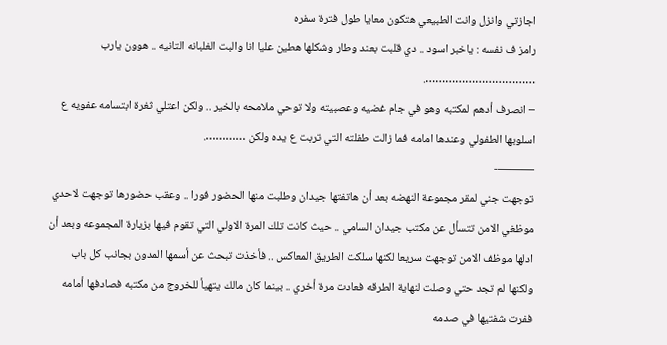اجازتي وانزل وانت الطبيعي هتكون معايا طول فترة سفره
رامز ف نفسه : ياخبر اسود .. دي قلبت بعند وطار وشكلها هطين عليا انا والبت الغلبانه التانيه .. هوون يارب
…………………………….
– انصرف أدهم لمكتبه وهو في جام غضيه وعصبيته ولا توحي ملامحه بالخير .. ولكن اعتلي ثغرة ابتسامه عفويه ع اسلوبها الطفولي وعندها امامه فما زالت طفلته التي تربت ع يده ولكن ………….
———-
توجهت جني لمقر مجموعة النهضه بعد أن هاتفتها جيدان وطلبت منها الحضور فورا .. وعقب حضورها توجهت لاحدي موظغي الامن تتسأل عن مكتب جيدان السامي .. حيث كانت تلك المرة الاولي التي تقوم فيها بزيارة المجموعه وبعد أن ادلها موظف الامن توجهت سريعا لكنها سلكت الطريق المعاكس .. فأخذت تبحث عن أسمها المدون بجانب كل باب ولكنها لم تجد حتي وصلت لنهاية الطرقه فعادت مرة أخري .. بينما كان مالك يتهيأ للخروج من مكتبه فصادفها أمامه ففرت شفتيها في صدمه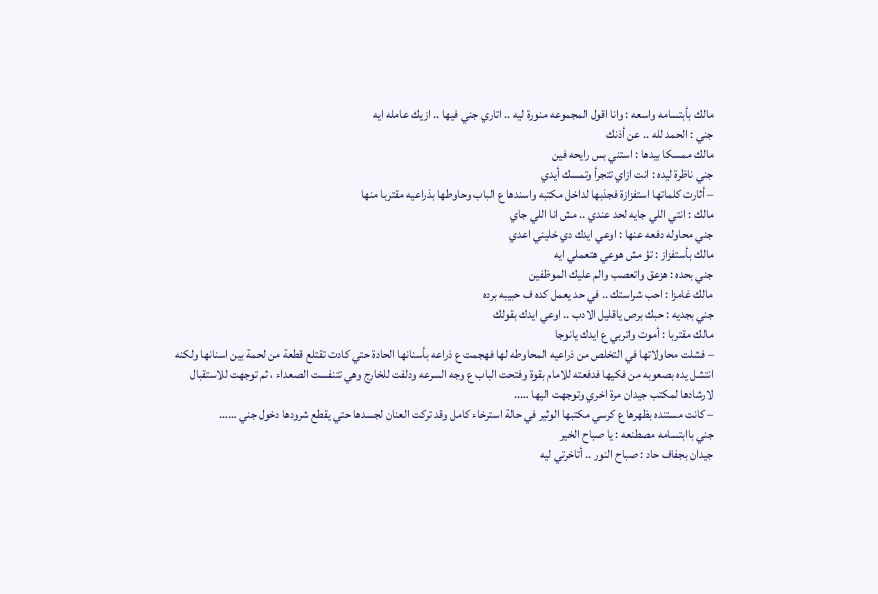مالك بأبتسامه واسعه : وانا اقول المجموعه منورة ليه .. اتاري جني فيها .. ازيك عامله ايه
جني : الحمد لله .. عن أذنك
مالك ممسكا بيدها : استني بس رايحه فين
جني ناظرة ليده : انت ازاي تتجرأ وتمسك أيدي
– أثارت كلماتها استفزازة فجذبها لداخل مكتبه واسندها ع الباب وحاوطها بذراعيه مقتربا منها
مالك : انتي اللي جايه لحد عندي .. مش انا اللي جاي
جني محاوله دفعه عنها : اوعي ايدك دي خليني اعدي
مالك بأستفزاز : تؤ مش هوعي هتعملي ايه
جني بحده : هزعق واتعصب والم عليك الموظفين
مالك غامزا : احب شراستك .. في حد يعمل كده ف حبيبه برده
جني بجديه : حبك برص ياقليل الادب .. اوعي ايدك بقولك
مالك مقتربا : أموت واتربي ع ايدك يانوجا
– فشلت محاولاتها في التخلص من ذراعيه المحاوطه لها فهجمت ع ذراعه بأسنانها الحادة حتي كادت تقتلع قطعة من لحمة بين اسنانها ولكنه انتشل يده بصعوبه من فكيها فدفعته للامام بقوة وفتحت الباب ع وجه السرعه ودلفت للخارج وهي تتنفست الصعداء ، ثم توجهت للاستقبال لارشادها لمكتب جيدان مرة اخري وتوجهت اليها …..
– كانت مستنده بظهرها ع كرسي مكتبها الوثير في حالة استرخاء كامل وقد تركت العنان لجسدها حتي يقطع شرودها دخول جني ……
جني باابتسامه مصطنعه : يا صباح الخير
جيدان بجفاف حاد : صباح النور .. أتاخرتي ليه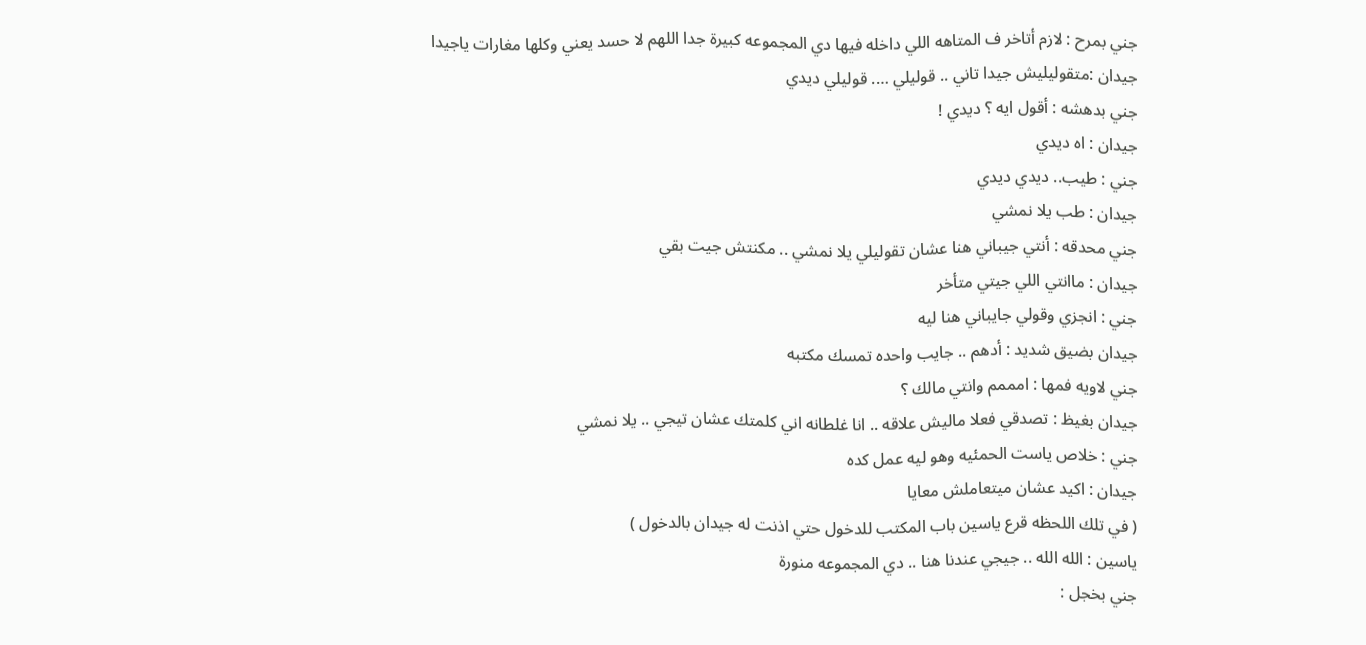جني بمرح : لازم أتاخر ف المتاهه اللي داخله فيها دي المجموعه كبيرة جدا اللهم لا حسد يعني وكلها مغارات ياجيدا
جيدان :متقوليليش جيدا تاني .. قوليلي …. قوليلي ديدي
جني بدهشه : أقول ايه ؟ ديدي !
جيدان : اه ديدي
جني : طيب.. ديدي ديدي
جيدان : طب يلا نمشي
جني محدقه : أنتي جيباني هنا عشان تقوليلي يلا نمشي .. مكنتش جيت بقي
جيدان : ماانتي اللي جيتي متأخر
جني : انجزي وقولي جايباني هنا ليه
جيدان بضيق شديد : أدهم .. جايب واحده تمسك مكتبه
جني لاويه فمها : امممم وانتي مالك ؟
جيدان بغيظ : تصدقي فعلا ماليش علاقه .. انا غلطانه اني كلمتك عشان تيجي .. يلا نمشي
جني : خلاص ياست الحمئيه وهو ليه عمل كده
جيدان : اكيد عشان ميتعاملش معايا
( في تلك اللحظه قرع ياسين باب المكتب للدخول حتي اذنت له جيدان بالدخول )
ياسين : الله الله .. جيجي عندنا هنا .. دي المجموعه منورة
جني بخجل :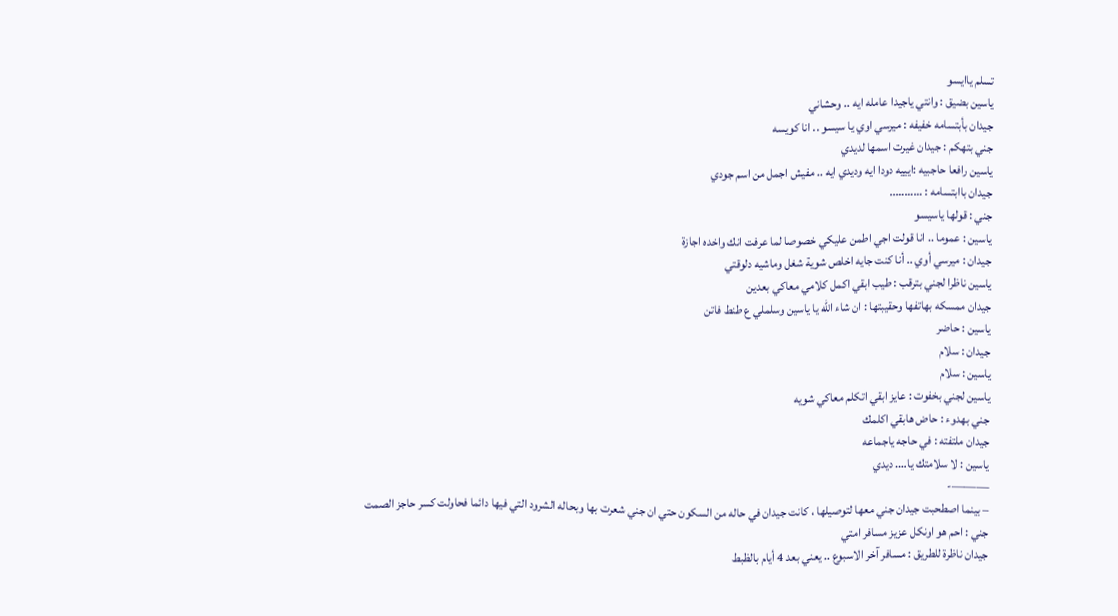تسلم ياايسو
ياسين بضيق : وانتي ياجيدا عامله ايه .. وحشاني
جيدان بأبتسامه خفيفه : ميرسي اوي يا سيسو .. انا كويسه
جني بتهكم : جيدان غيرت اسمها لديدي
ياسين رافعا حاجبيه :ايييه دودا ايه وديدي ايه .. مفيش اجمل من اسم جودي
جيدان باابتسامه : ………..
جني : قولها ياسيسو
ياسين : عموما .. انا قولت اجي اطمن عليكي خصوصا لما عرفت انك واخده اجازة
جيدان : ميرسي أوي .. أنا كنت جايه اخلص شوية شغل وماشيه دلوقتي
ياسين ناظرا لجني بترقب : طيب ابقي اكمل كلامي معاكي بعدين
جيدان ممسكه بهاتفها وحقيبتها : ان شاء الله يا ياسين وسلملي ع طنط فاتن
ياسين : حاضر
جيدان : سلام
ياسين : سلام
ياسين لجني بخفوت : عايز ابقي اتكلم معاكي شويه
جني بهدوء : حاض هابقي اكلمك
جيدان ملتفته : في حاجه ياجماعه
ياسين : لا سلامتك يا…. ديدي
———-
– بينما اصطحبت جيدان جني معها لتوصيلها ، كانت جيدان في حاله من السكون حتي ان جني شعرت بها وبحاله الشرود التي فيها دائما فحاولت كسر حاجز الصمت
جني : احم هو اونكل عزيز مسافر امتي
جيدان ناظرة للطريق : مسافر آخر الاسبوع .. يعني بعد 4 أيام بالظبط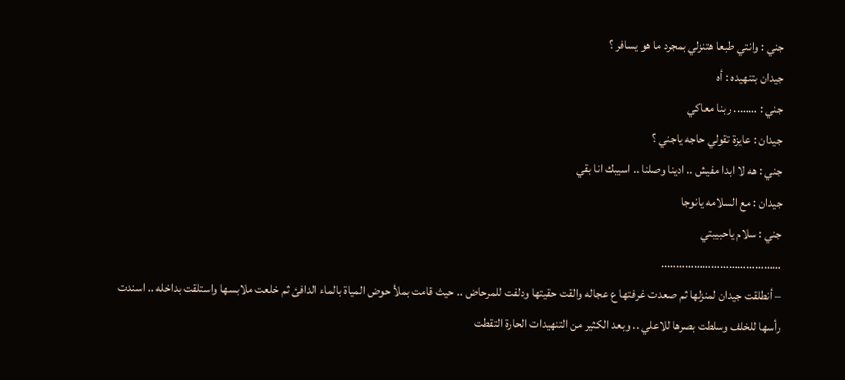جني : وانتي طبعا هتنزلي بمجرد ما هو يسافر ؟
جيدان بتنهيده : أه
جني : …….. ربنا معاكي
جيدان : عايزة تقولي حاجه ياجني ؟
جني : هه لا ابدا مفيش .. ادينا وصلنا .. اسيبك انا بقي
جيدان : مع السلامه يانوجا
جني : سلام ياحبيبتي
…………………………………..
– أنطلقت جيدان لمنزلها ثم صعدت غرفتها ع عجاله والقت حقيتها ودلفت للمرحاض .. حيث قامت بملأ حوض المياة بالماء الدافئ ثم خلعت ملابسها واستلقت بداخله .. اسندت رأسها للخلف وسلطت بصرها للاعلي .. وبعد الكثير من التنهيدات الحارة التقطت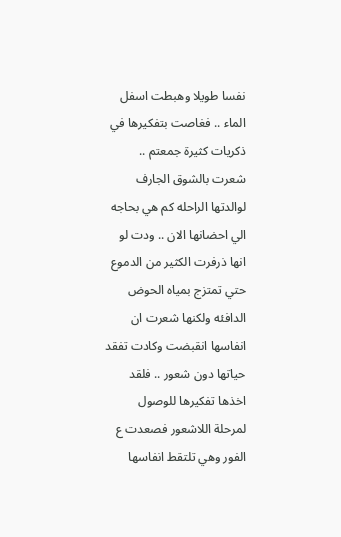نفسا طويلا وهبطت اسفل الماء .. فغاصت بتفكيرها في ذكريات كثيرة جمعتم .. شعرت بالشوق الجارف لوالدتها الراحله كم هي بحاجه الي احضانها الان .. ودت لو انها ذرفرت الكثير من الدموع حتي تمتزج بمياه الحوض الدافئه ولكنها شعرت ان انفاسها انقبضت وكادت تفقد حياتها دون شعور .. فلقد اخذها تفكيرها للوصول لمرحلة اللاشعور فصعدت ع الفور وهي تلتقط انفاسها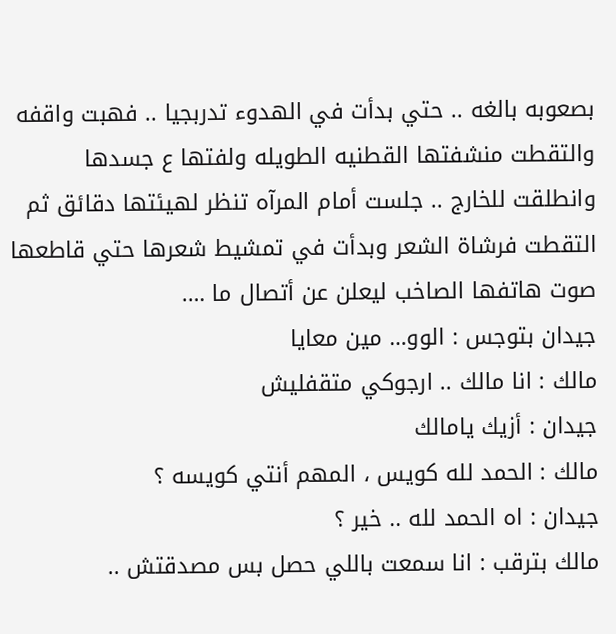بصعوبه بالغه .. حتي بدأت في الهدوء تدربجيا .. فهبت واقفه والتقطت منشفتها القطنيه الطويله ولفتها ع جسدها وانطلقت للخارج .. جلست أمام المرآه تنظر لهيئتها دقائق ثم التقطت فرشاة الشعر وبدأت في تمشيط شعرها حتي قاطعها صوت هاتفها الصاخب ليعلن عن أتصال ما ….
جيدان بتوجس : الوو… مين معايا
مالك : انا مالك .. ارجوكي متقفليش
جيدان : أزيك يامالك
مالك : الحمد لله كويس ، المهم أنتي كويسه ؟
جيدان : اه الحمد لله .. خير ؟
مالك بترقب : انا سمعت باللي حصل بس مصدقتش ..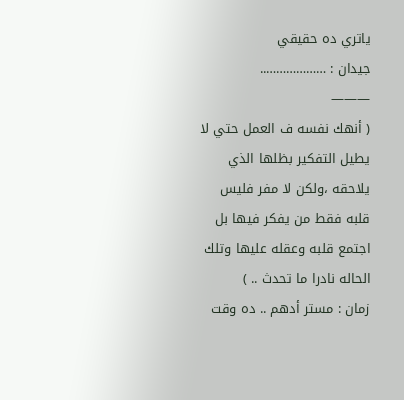ياتري ده حقيقي
جيدان : ………………..
———
( أنهك نفسه ف العمل حتي لا يطيل التفكير بظلها الذي يلاحقه ،ولكن لا مفر فليس قلبه فقط من يفكر فيها بل اجتمع قلبه وعقله عليها وتلك الحاله نادرا ما تحدث .. )
زمان : مستر أدهم .. ده وقت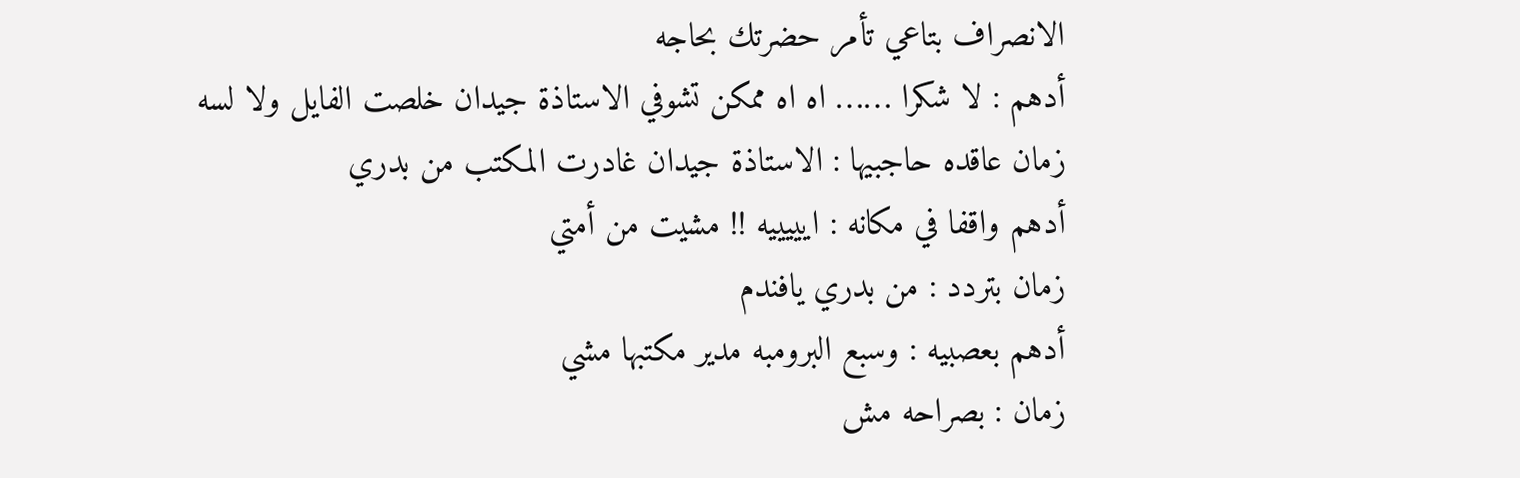الانصراف بتاعي تأمر حضرتك بحاجه
أدهم : لا شكرا …… اه اه ممكن تشوفي الاستاذة جيدان خلصت الفايل ولا لسه
زمان عاقده حاجبيها : الاستاذة جيدان غادرت المكتب من بدري
أدهم واقفا في مكانه : ايييييه !! مشيت من أمتي
زمان بتردد : من بدري يافندم
أدهم بعصبيه : وسبع البرومبه مدير مكتبها مشي
زمان : بصراحه مش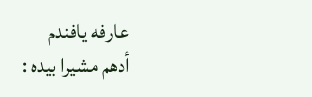عارفه يافندم
أدهم مشيرا بيده :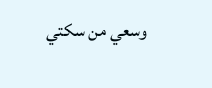وسعي من سكتي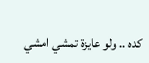كده .. ولو عايزة تمشي امشي